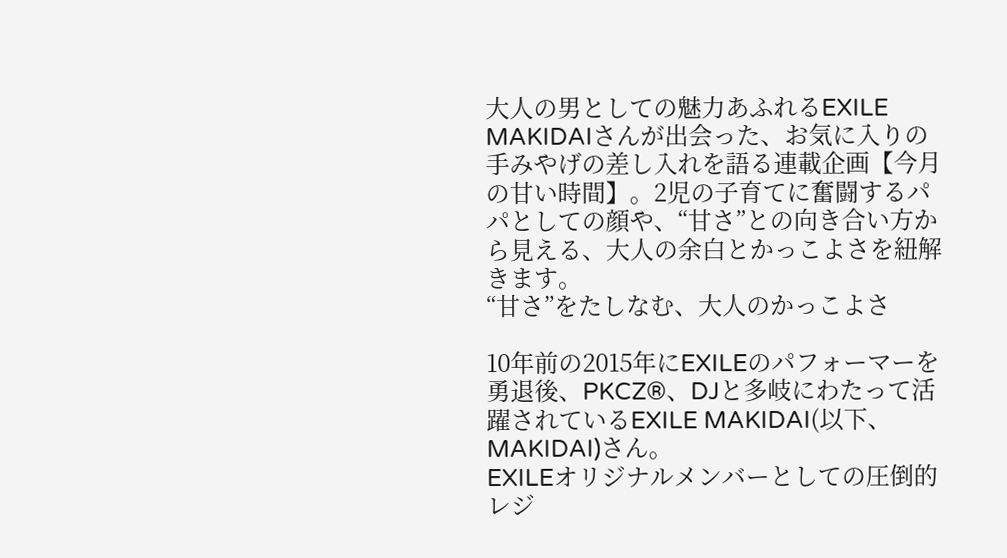大人の男としての魅力あふれるEXILE MAKIDAIさんが出会った、お気に入りの手みやげの差し入れを語る連載企画【今月の甘い時間】。2児の子育てに奮闘するパパとしての顔や、“甘さ”との向き合い方から見える、大人の余白とかっこよさを紐解きます。
“甘さ”をたしなむ、大人のかっこよさ

10年前の2015年にEXILEのパフォーマーを勇退後、PKCZ®、DJと多岐にわたって活躍されているEXILE MAKIDAI(以下、MAKIDAI)さん。
EXILEオリジナルメンバーとしての圧倒的レジ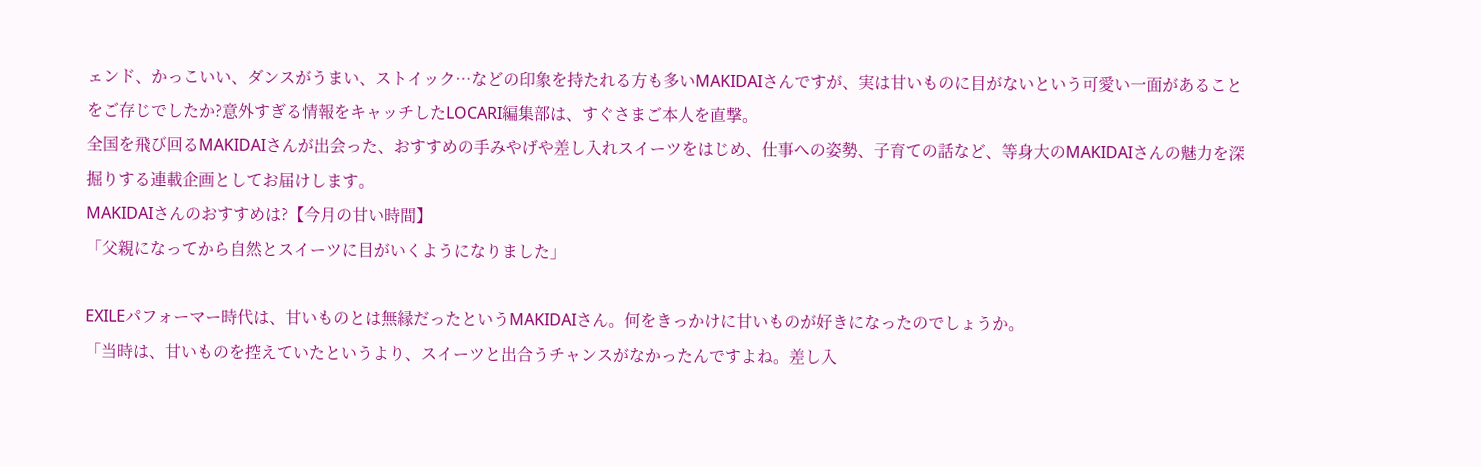ェンド、かっこいい、ダンスがうまい、ストイック…などの印象を持たれる方も多いMAKIDAIさんですが、実は甘いものに目がないという可愛い一面があることをご存じでしたか?意外すぎる情報をキャッチしたLOCARI編集部は、すぐさまご本人を直撃。
全国を飛び回るMAKIDAIさんが出会った、おすすめの手みやげや差し入れスイーツをはじめ、仕事への姿勢、子育ての話など、等身大のMAKIDAIさんの魅力を深掘りする連載企画としてお届けします。
MAKIDAIさんのおすすめは?【今月の甘い時間】
「父親になってから自然とスイーツに目がいくようになりました」

EXILEパフォーマー時代は、甘いものとは無縁だったというMAKIDAIさん。何をきっかけに甘いものが好きになったのでしょうか。
「当時は、甘いものを控えていたというより、スイーツと出合うチャンスがなかったんですよね。差し入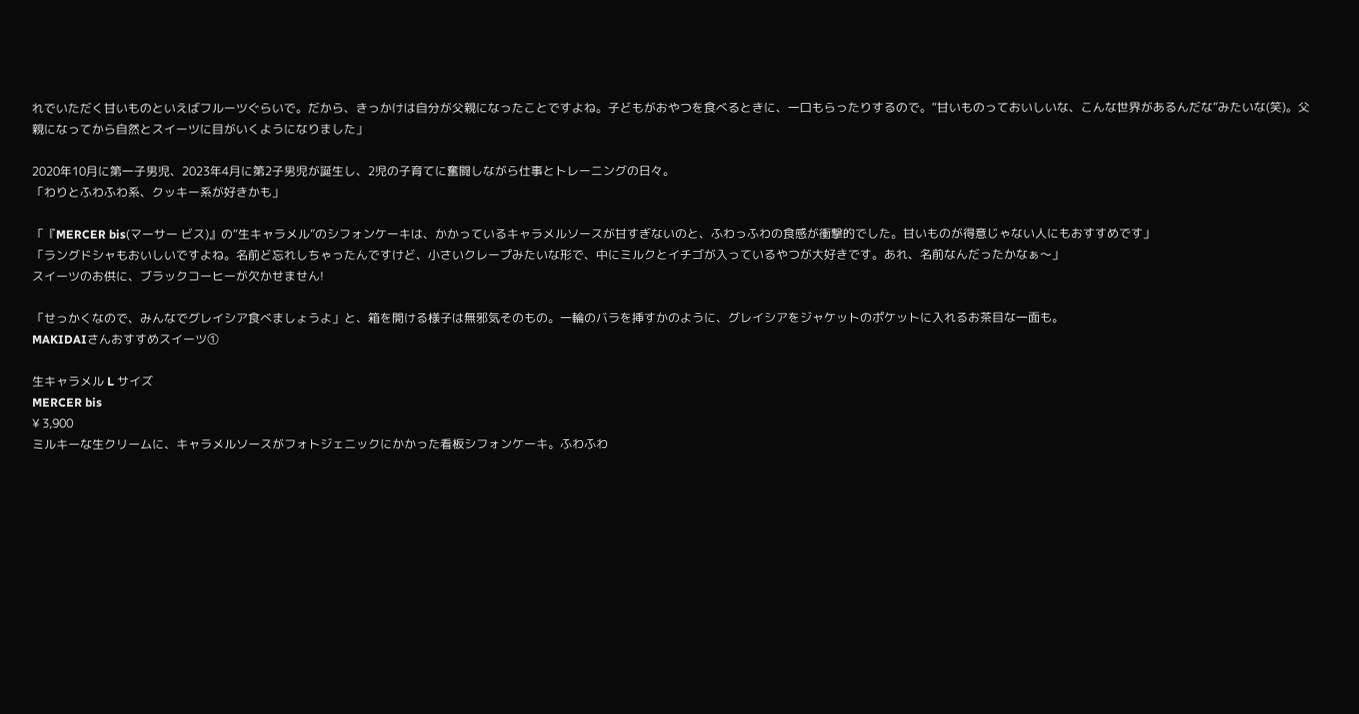れでいただく甘いものといえばフルーツぐらいで。だから、きっかけは自分が父親になったことですよね。子どもがおやつを食べるときに、一口もらったりするので。“甘いものっておいしいな、こんな世界があるんだな”みたいな(笑)。父親になってから自然とスイーツに目がいくようになりました」

2020年10月に第一子男児、2023年4月に第2子男児が誕生し、2児の子育てに奮闘しながら仕事とトレーニングの日々。
「わりとふわふわ系、クッキー系が好きかも」

「『MERCER bis(マーサー ビス)』の“生キャラメル”のシフォンケーキは、かかっているキャラメルソースが甘すぎないのと、ふわっふわの食感が衝撃的でした。甘いものが得意じゃない人にもおすすめです」
「ラングドシャもおいしいですよね。名前ど忘れしちゃったんですけど、小さいクレープみたいな形で、中にミルクとイチゴが入っているやつが大好きです。あれ、名前なんだったかなぁ〜」
スイーツのお供に、ブラックコーヒーが欠かせません!

「せっかくなので、みんなでグレイシア食べましょうよ」と、箱を開ける様子は無邪気そのもの。一輪のバラを挿すかのように、グレイシアをジャケットのポケットに入れるお茶目な一面も。
MAKIDAIさんおすすめスイーツ①

生キャラメル L サイズ
MERCER bis
¥ 3,900
ミルキーな生クリームに、キャラメルソースがフォトジェニックにかかった看板シフォンケーキ。ふわふわ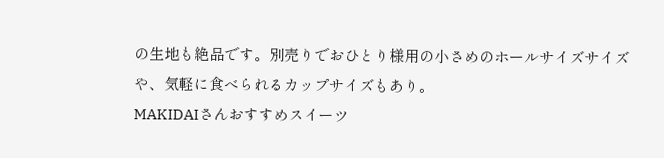の生地も絶品です。別売りでおひとり様用の小さめのホールサイズサイズや、気軽に食べられるカップサイズもあり。
MAKIDAIさんおすすめスイーツ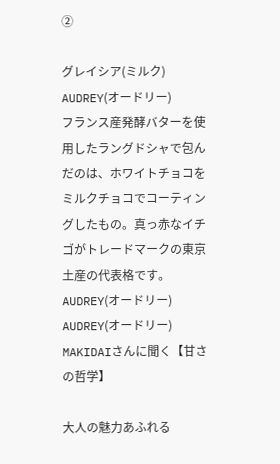②

グレイシア(ミルク)
AUDREY(オードリー)
フランス産発酵バターを使用したラングドシャで包んだのは、ホワイトチョコをミルクチョコでコーティングしたもの。真っ赤なイチゴがトレードマークの東京土産の代表格です。
AUDREY(オードリー)
AUDREY(オードリー)
MAKIDAIさんに聞く【甘さの哲学】

大人の魅力あふれる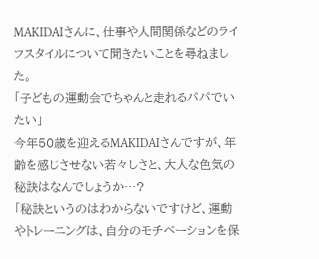MAKIDAIさんに、仕事や人間関係などのライフスタイルについて聞きたいことを尋ねました。
「子どもの運動会でちゃんと走れるパパでいたい」
今年50歳を迎えるMAKIDAIさんですが、年齢を感じさせない若々しさと、大人な色気の秘訣はなんでしょうか…?
「秘訣というのはわからないですけど、運動やトレーニングは、自分のモチベーションを保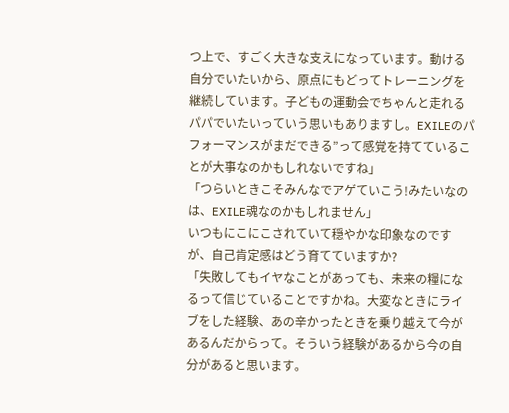つ上で、すごく大きな支えになっています。動ける自分でいたいから、原点にもどってトレーニングを継続しています。子どもの運動会でちゃんと走れるパパでいたいっていう思いもありますし。EXILEのパフォーマンスがまだできる”って感覚を持てていることが大事なのかもしれないですね」
「つらいときこそみんなでアゲていこう!みたいなのは、EXILE魂なのかもしれません」
いつもにこにこされていて穏やかな印象なのですが、自己肯定感はどう育てていますか?
「失敗してもイヤなことがあっても、未来の糧になるって信じていることですかね。大変なときにライブをした経験、あの辛かったときを乗り越えて今があるんだからって。そういう経験があるから今の自分があると思います。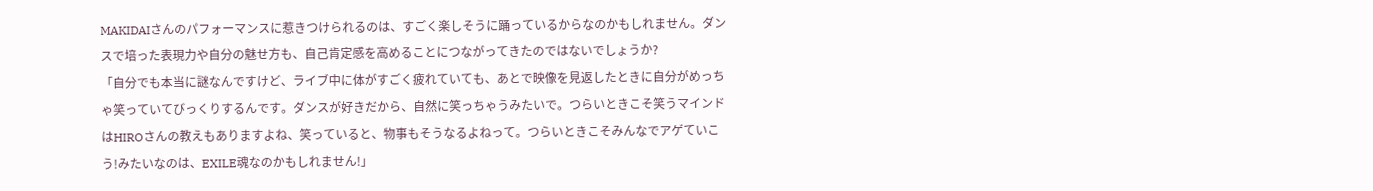MAKIDAIさんのパフォーマンスに惹きつけられるのは、すごく楽しそうに踊っているからなのかもしれません。ダンスで培った表現力や自分の魅せ方も、自己肯定感を高めることにつながってきたのではないでしょうか?
「自分でも本当に謎なんですけど、ライブ中に体がすごく疲れていても、あとで映像を見返したときに自分がめっちゃ笑っていてびっくりするんです。ダンスが好きだから、自然に笑っちゃうみたいで。つらいときこそ笑うマインドはHIROさんの教えもありますよね、笑っていると、物事もそうなるよねって。つらいときこそみんなでアゲていこう!みたいなのは、EXILE魂なのかもしれません!」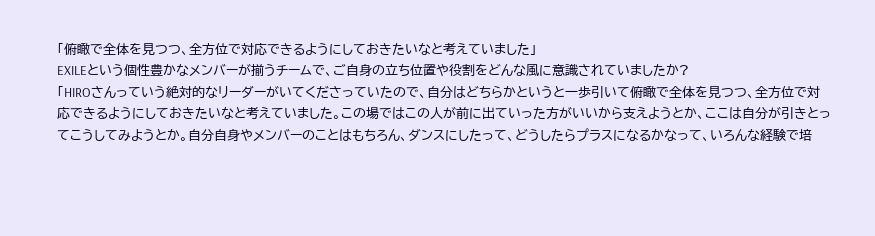「俯瞰で全体を見つつ、全方位で対応できるようにしておきたいなと考えていました」
EXILEという個性豊かなメンバーが揃うチームで、ご自身の立ち位置や役割をどんな風に意識されていましたか?
「HIROさんっていう絶対的なリーダーがいてくださっていたので、自分はどちらかというと一歩引いて俯瞰で全体を見つつ、全方位で対応できるようにしておきたいなと考えていました。この場ではこの人が前に出ていった方がいいから支えようとか、ここは自分が引きとってこうしてみようとか。自分自身やメンバーのことはもちろん、ダンスにしたって、どうしたらプラスになるかなって、いろんな経験で培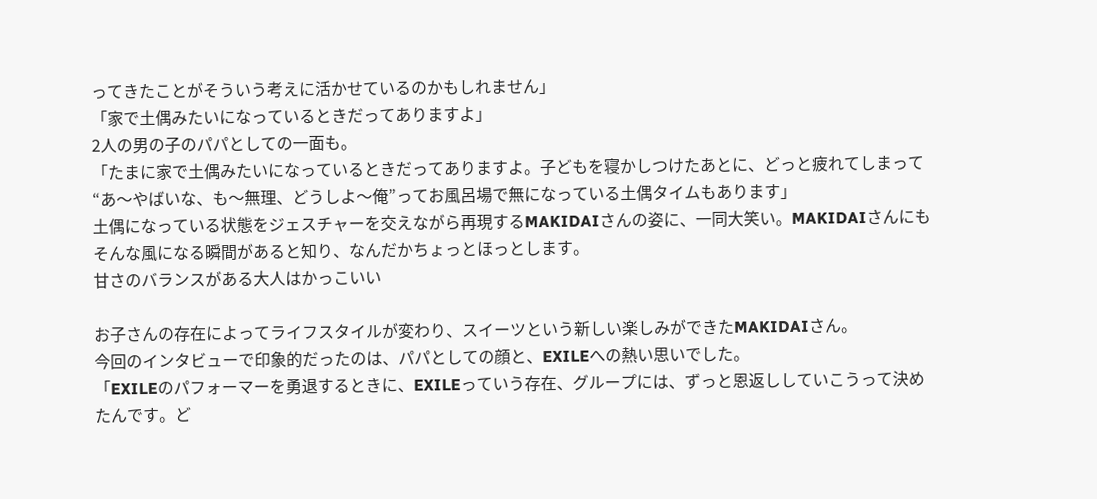ってきたことがそういう考えに活かせているのかもしれません」
「家で土偶みたいになっているときだってありますよ」
2人の男の子のパパとしての一面も。
「たまに家で土偶みたいになっているときだってありますよ。子どもを寝かしつけたあとに、どっと疲れてしまって“あ〜やばいな、も〜無理、どうしよ〜俺”ってお風呂場で無になっている土偶タイムもあります」
土偶になっている状態をジェスチャーを交えながら再現するMAKIDAIさんの姿に、一同大笑い。MAKIDAIさんにもそんな風になる瞬間があると知り、なんだかちょっとほっとします。
甘さのバランスがある大人はかっこいい

お子さんの存在によってライフスタイルが変わり、スイーツという新しい楽しみができたMAKIDAIさん。
今回のインタビューで印象的だったのは、パパとしての顔と、EXILEへの熱い思いでした。
「EXILEのパフォーマーを勇退するときに、EXILEっていう存在、グループには、ずっと恩返ししていこうって決めたんです。ど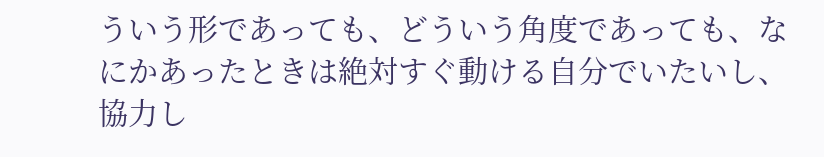ういう形であっても、どういう角度であっても、なにかあったときは絶対すぐ動ける自分でいたいし、協力し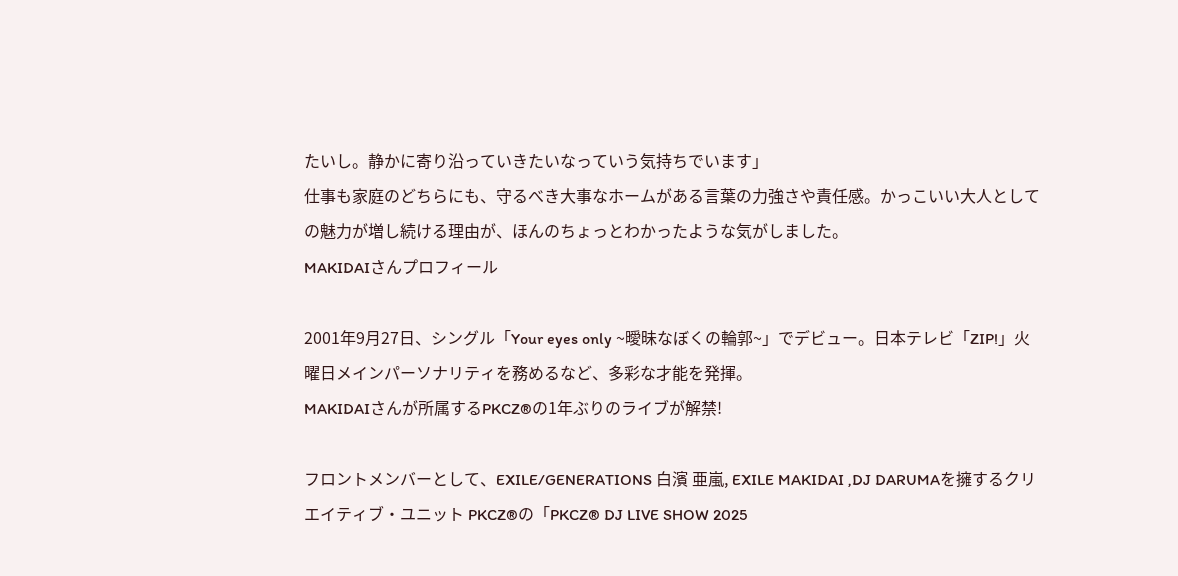たいし。静かに寄り沿っていきたいなっていう気持ちでいます」
仕事も家庭のどちらにも、守るべき大事なホームがある言葉の力強さや責任感。かっこいい大人としての魅力が増し続ける理由が、ほんのちょっとわかったような気がしました。
MAKIDAIさんプロフィール

2001年9月27日、シングル「Your eyes only ~曖昧なぼくの輪郭~」でデビュー。日本テレビ「ZIP!」火曜日メインパーソナリティを務めるなど、多彩な才能を発揮。
MAKIDAIさんが所属するPKCZ®の1年ぶりのライブが解禁!

フロントメンバーとして、EXILE/GENERATIONS 白濱 亜嵐, EXILE MAKIDAI ,DJ DARUMAを擁するクリエイティブ・ユニット PKCZ®の「PKCZ® DJ LIVE SHOW 2025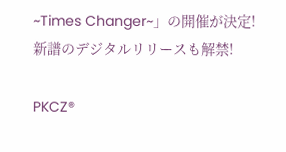~Times Changer~」の開催が決定!
新譜のデジタルリリースも解禁!

PKCZ®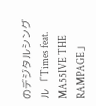のデジタルシングル 「Times feat. MA55IVE THE RAMPAGE」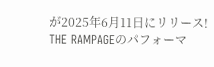が2025年6月11日にリリース!
THE RAMPAGEのパフォーマ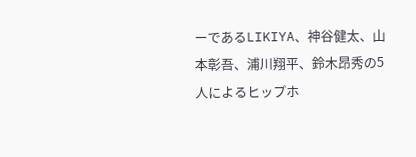ーであるLIKIYA、神谷健太、山本彰吾、浦川翔平、鈴木昂秀の5人によるヒップホ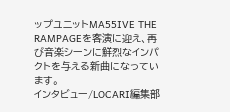ップユニットMA55IVE THE RAMPAGEを客演に迎え、再び音楽シーンに鮮烈なインパクトを与える新曲になっています。
インタビュー/LOCARI編集部